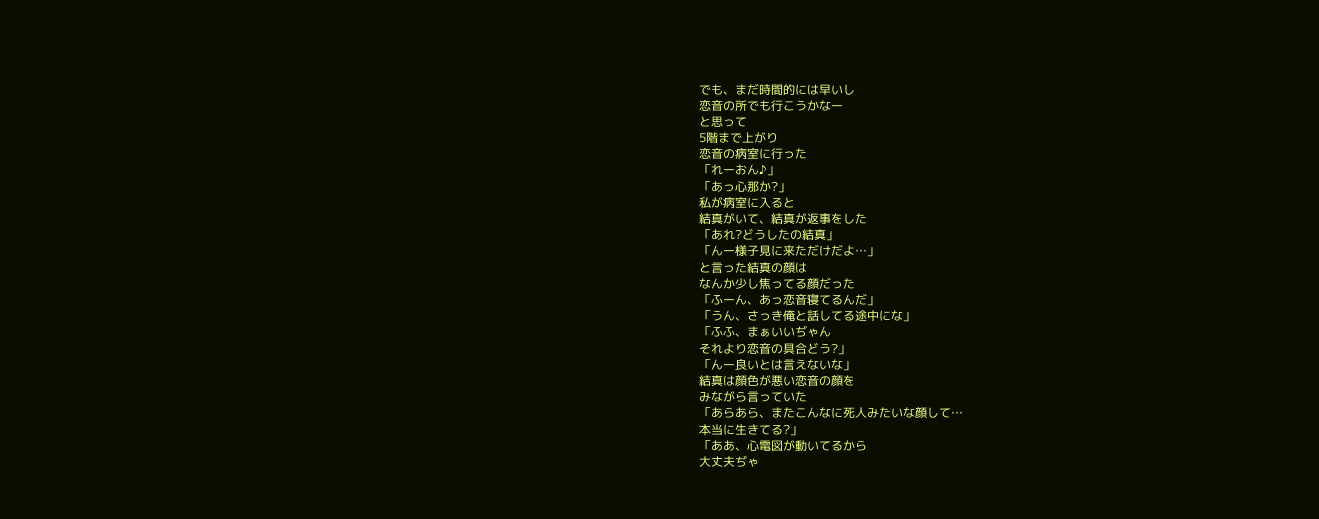でも、まだ時間的には早いし
恋音の所でも行こうかなー
と思って
5階まで上がり
恋音の病室に行った
「れーおん♪」
「あっ心那か?」
私が病室に入ると
結真がいて、結真が返事をした
「あれ?どうしたの結真」
「んー様子見に来ただけだよ…」
と言った結真の顔は
なんか少し焦ってる顔だった
「ふーん、あっ恋音寝てるんだ」
「うん、さっき俺と話してる途中にな」
「ふふ、まぁいいぢゃん
それより恋音の具合どう?」
「んー良いとは言えないな」
結真は顔色が悪い恋音の顔を
みながら言っていた
「あらあら、またこんなに死人みたいな顔して…
本当に生きてる?」
「ああ、心電図が動いてるから
大丈夫ぢゃ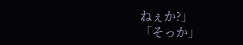ねぇか?」
「そっか」